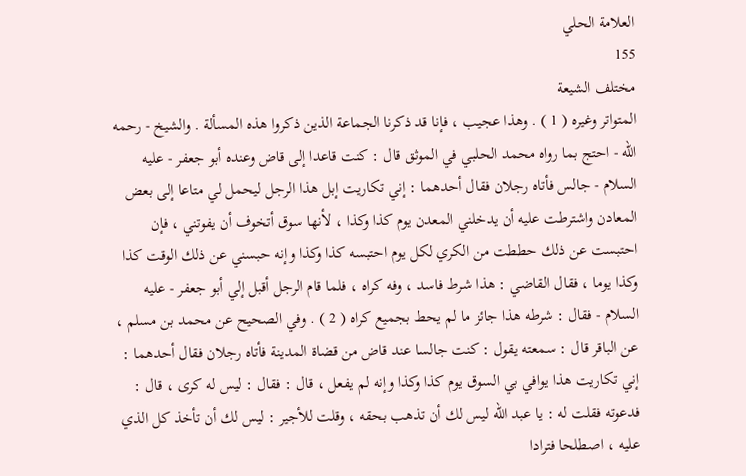العلامة الحلي
155
مختلف الشيعة
المتواتر وغيره ( 1 ) . وهذا عجيب ، فإنا قد ذكرنا الجماعة الذين ذكروا هذه المسألة . والشيخ - رحمه الله - احتج بما رواه محمد الحلبي في الموثق قال : كنت قاعدا إلى قاض وعنده أبو جعفر - عليه السلام - جالس فأتاه رجلان فقال أحدهما : إني تكاريت إبل هذا الرجل ليحمل لي متاعا إلى بعض المعادن واشترطت عليه أن يدخلني المعدن يوم كذا وكذا ، لأنها سوق أتخوف أن يفوتني ، فإن احتبست عن ذلك حططت من الكري لكل يوم احتبسه كذا وكذا وإنه حبسني عن ذلك الوقت كذا وكذا يوما ، فقال القاضي : هذا شرط فاسد ، وفه كراه ، فلما قام الرجل أقبل إلي أبو جعفر - عليه السلام - فقال : شرطه هذا جائز ما لم يحط بجميع كراه ( 2 ) . وفي الصحيح عن محمد بن مسلم ، عن الباقر قال : سمعته يقول : كنت جالسا عند قاض من قضاة المدينة فأتاه رجلان فقال أحدهما : إني تكاريت هذا يوافي بي السوق يوم كذا وكذا وإنه لم يفعل ، قال : فقال : ليس له كرى ، قال : فدعوته فقلت له : يا عبد الله ليس لك أن تذهب بحقه ، وقلت للأجير : ليس لك أن تأخذ كل الذي عليه ، اصطلحا فترادا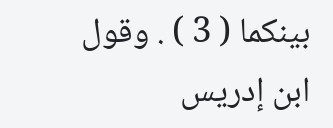بينكما ( 3 ) . وقول ابن إدريس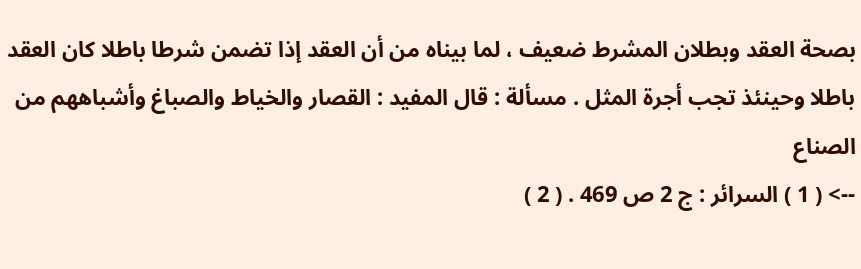بصحة العقد وبطلان المشرط ضعيف ، لما بيناه من أن العقد إذا تضمن شرطا باطلا كان العقد باطلا وحينئذ تجب أجرة المثل . مسألة : قال المفيد : القصار والخياط والصباغ وأشباههم من الصناع
--> ( 1 ) السرائر : ج 2 ص 469 . ( 2 )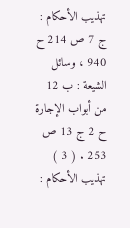تهذيب الأحكام : ج 7 ص 214 ح 940 ، وسائل الشيعة : ب 12 من أبواب الإجارة ح 2 ج 13 ص 253 . ( 3 ) تهذيب الأحكام :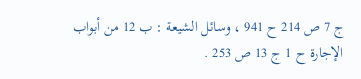ج 7 ص 214 ح 941 ، وسائل الشيعة : ب 12 من أبواب الإجارة ح 1 ج 13 ص 253 .